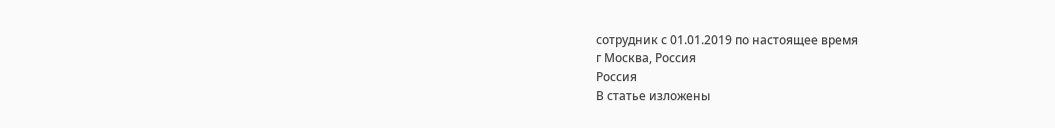сотрудник с 01.01.2019 по настоящее время
г Москва, Россия
Россия
В статье изложены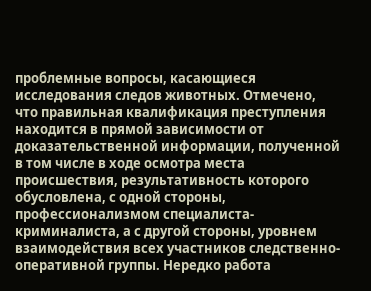проблемные вопросы, касающиеся исследования следов животных. Отмечено, что правильная квалификация преступления находится в прямой зависимости от доказательственной информации, полученной в том числе в ходе осмотра места происшествия, результативность которого обусловлена, с одной стороны, профессионализмом специалиста-криминалиста, а с другой стороны, уровнем взаимодействия всех участников следственно-оперативной группы. Нередко работа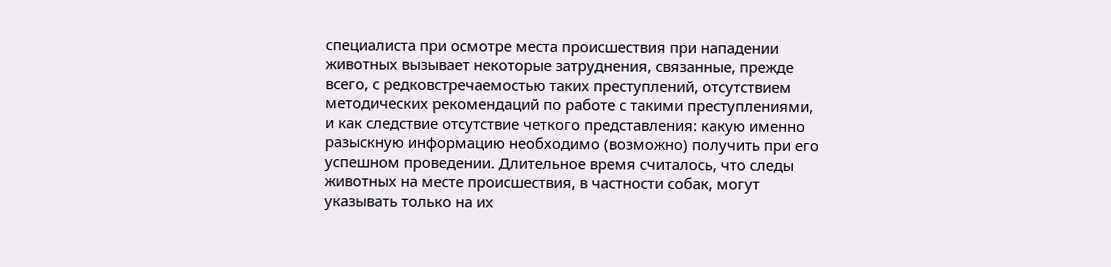специалиста при осмотре места происшествия при нападении животных вызывает некоторые затруднения, связанные, прежде всего, с редковстречаемостью таких преступлений, отсутствием методических рекомендаций по работе с такими преступлениями, и как следствие отсутствие четкого представления: какую именно разыскную информацию необходимо (возможно) получить при его успешном проведении. Длительное время считалось, что следы животных на месте происшествия, в частности собак, могут указывать только на их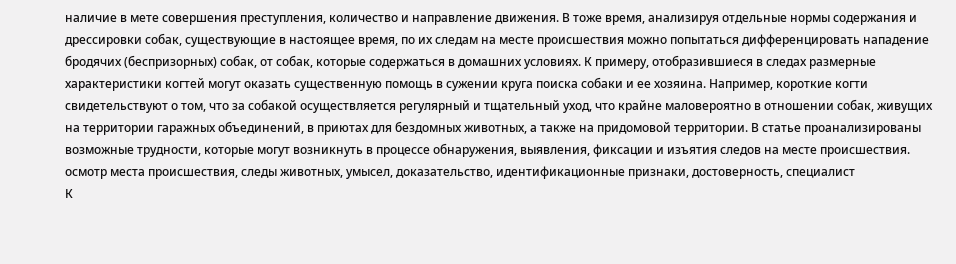наличие в мете совершения преступления, количество и направление движения. В тоже время, анализируя отдельные нормы содержания и дрессировки собак, существующие в настоящее время, по их следам на месте происшествия можно попытаться дифференцировать нападение бродячих (беспризорных) собак, от собак, которые содержаться в домашних условиях. К примеру, отобразившиеся в следах размерные характеристики когтей могут оказать существенную помощь в сужении круга поиска собаки и ее хозяина. Например, короткие когти свидетельствуют о том, что за собакой осуществляется регулярный и тщательный уход, что крайне маловероятно в отношении собак, живущих на территории гаражных объединений, в приютах для бездомных животных, а также на придомовой территории. В статье проанализированы возможные трудности, которые могут возникнуть в процессе обнаружения, выявления, фиксации и изъятия следов на месте происшествия.
осмотр места происшествия, следы животных, умысел, доказательство, идентификационные признаки, достоверность, специалист
К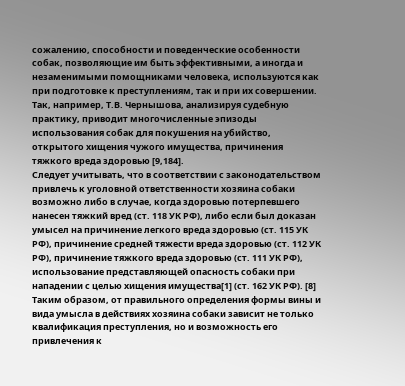сожалению, способности и поведенческие особенности собак, позволяющие им быть эффективными, а иногда и незаменимыми помощниками человека, используются как при подготовке к преступлениям, так и при их совершении.
Так, например, Т.В. Чернышова, анализируя судебную практику, приводит многочисленные эпизоды использования собак для покушения на убийство, открытого хищения чужого имущества, причинения тяжкого вреда здоровью [9,184].
Следует учитывать, что в соответствии с законодательством привлечь к уголовной ответственности хозяина собаки возможно либо в случае, когда здоровью потерпевшего нанесен тяжкий вред (ст. 118 УК РФ), либо если был доказан умысел на причинение легкого вреда здоровью (ст. 115 УК РФ), причинение средней тяжести вреда здоровью (ст. 112 УК РФ), причинение тяжкого вреда здоровью (ст. 111 УК РФ), использование представляющей опасность собаки при нападении с целью хищения имущества[1] (ст. 162 УК РФ). [8]
Таким образом, от правильного определения формы вины и вида умысла в действиях хозяина собаки зависит не только квалификация преступления, но и возможность его привлечения к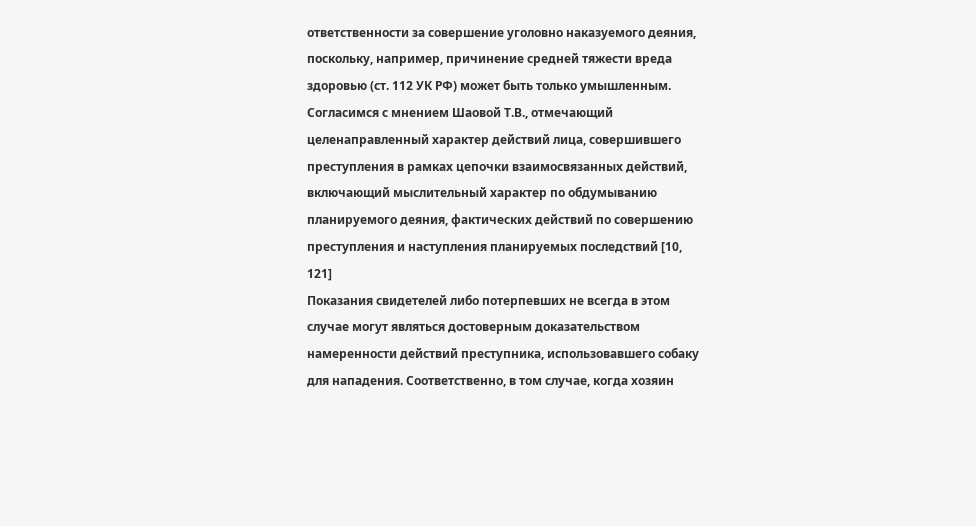ответственности за совершение уголовно наказуемого деяния, поскольку, например, причинение средней тяжести вреда здоровью (ст. 112 УК РФ) может быть только умышленным.
Согласимся с мнением Шаовой Т.В., отмечающий целенаправленный характер действий лица, совершившего преступления в рамках цепочки взаимосвязанных действий, включающий мыслительный характер по обдумыванию планируемого деяния, фактических действий по совершению преступления и наступления планируемых последствий [10, 121]
Показания свидетелей либо потерпевших не всегда в этом случае могут являться достоверным доказательством намеренности действий преступника, использовавшего собаку для нападения. Соответственно, в том случае, когда хозяин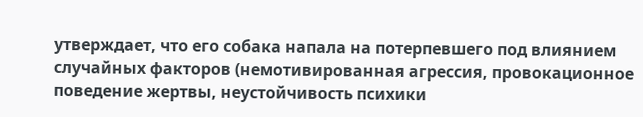утверждает, что его собака напала на потерпевшего под влиянием случайных факторов (немотивированная агрессия, провокационное поведение жертвы, неустойчивость психики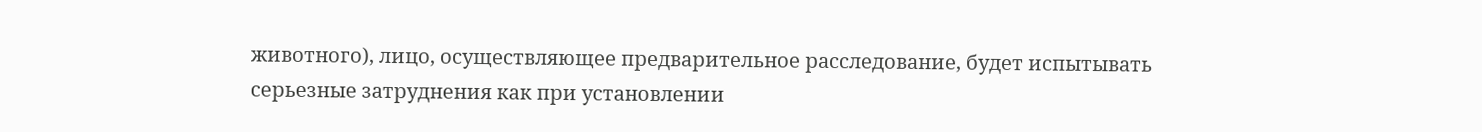животного), лицо, осуществляющее предварительное расследование, будет испытывать серьезные затруднения как при установлении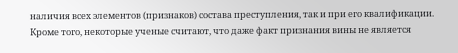наличия всех элементов (признаков) состава преступления, так и при его квалификации.
Кроме того, некоторые ученые считают, что даже факт признания вины не является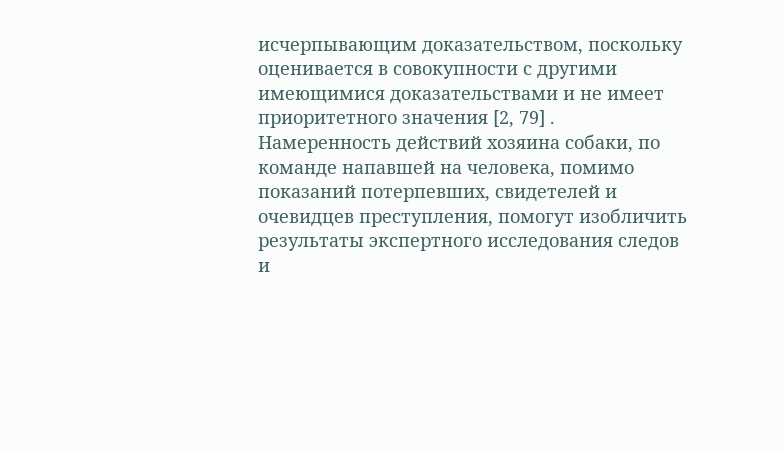исчерпывающим доказательством, поскольку оценивается в совокупности с другими имеющимися доказательствами и не имеет приоритетного значения [2, 79] .
Намеренность действий хозяина собаки, по команде напавшей на человека, помимо показаний потерпевших, свидетелей и очевидцев преступления, помогут изобличить результаты экспертного исследования следов и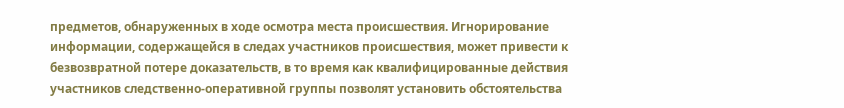предметов, обнаруженных в ходе осмотра места происшествия. Игнорирование информации, содержащейся в следах участников происшествия, может привести к безвозвратной потере доказательств, в то время как квалифицированные действия участников следственно-оперативной группы позволят установить обстоятельства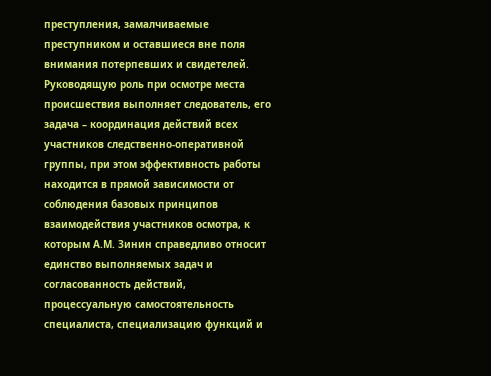преступления, замалчиваемые преступником и оставшиеся вне поля внимания потерпевших и свидетелей.
Руководящую роль при осмотре места происшествия выполняет следователь, его задача – координация действий всех участников следственно-оперативной группы, при этом эффективность работы находится в прямой зависимости от соблюдения базовых принципов взаимодействия участников осмотра, к которым А.М. Зинин справедливо относит единство выполняемых задач и согласованность действий, процессуальную самостоятельность специалиста, специализацию функций и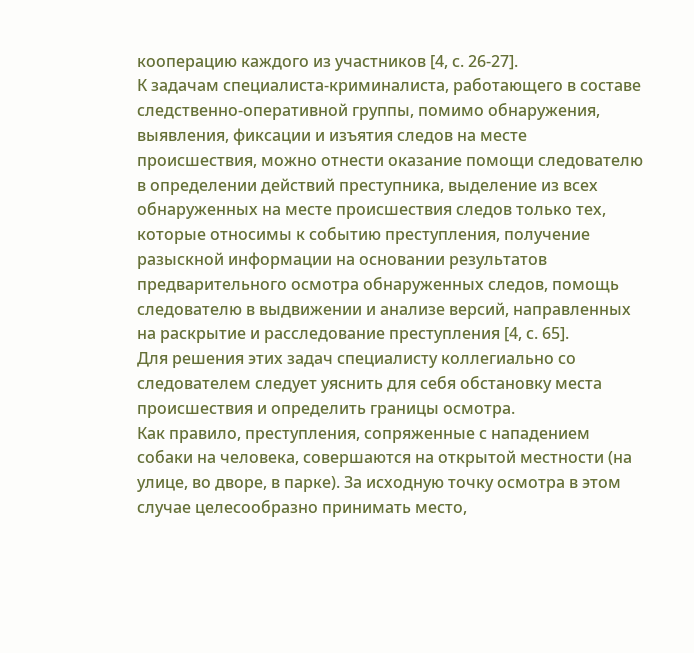кооперацию каждого из участников [4, с. 26-27].
К задачам специалиста-криминалиста, работающего в составе следственно-оперативной группы, помимо обнаружения, выявления, фиксации и изъятия следов на месте происшествия, можно отнести оказание помощи следователю в определении действий преступника, выделение из всех обнаруженных на месте происшествия следов только тех, которые относимы к событию преступления, получение разыскной информации на основании результатов предварительного осмотра обнаруженных следов, помощь следователю в выдвижении и анализе версий, направленных на раскрытие и расследование преступления [4, с. 65].
Для решения этих задач специалисту коллегиально со следователем следует уяснить для себя обстановку места происшествия и определить границы осмотра.
Как правило, преступления, сопряженные с нападением собаки на человека, совершаются на открытой местности (на улице, во дворе, в парке). За исходную точку осмотра в этом случае целесообразно принимать место,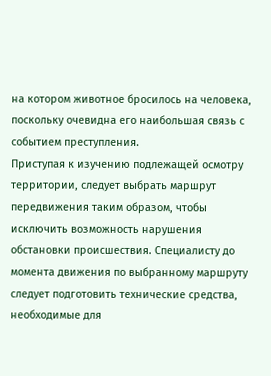на котором животное бросилось на человека, поскольку очевидна его наибольшая связь с событием преступления.
Приступая к изучению подлежащей осмотру территории, следует выбрать маршрут передвижения таким образом, чтобы исключить возможность нарушения обстановки происшествия. Специалисту до момента движения по выбранному маршруту следует подготовить технические средства, необходимые для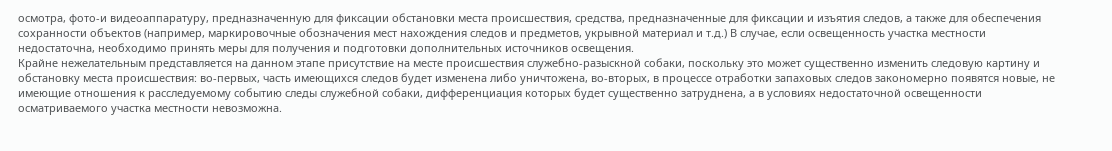осмотра, фото-и видеоаппаратуру, предназначенную для фиксации обстановки места происшествия, средства, предназначенные для фиксации и изъятия следов, а также для обеспечения сохранности объектов (например, маркировочные обозначения мест нахождения следов и предметов, укрывной материал и т.д.) В случае, если освещенность участка местности недостаточна, необходимо принять меры для получения и подготовки дополнительных источников освещения.
Крайне нежелательным представляется на данном этапе присутствие на месте происшествия служебно-разыскной собаки, поскольку это может существенно изменить следовую картину и обстановку места происшествия: во-первых, часть имеющихся следов будет изменена либо уничтожена, во-вторых, в процессе отработки запаховых следов закономерно появятся новые, не имеющие отношения к расследуемому событию следы служебной собаки, дифференциация которых будет существенно затруднена, а в условиях недостаточной освещенности осматриваемого участка местности невозможна.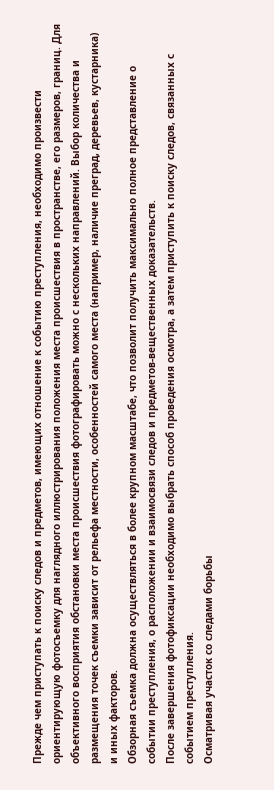Прежде чем приступать к поиску следов и предметов, имеющих отношение к событию преступления, необходимо произвести ориентирующую фотосъемку для наглядного иллюстрирования положения места происшествия в пространстве, его размеров, границ. Для объективного восприятия обстановки места происшествия фотографировать можно с нескольких направлений. Выбор количества и размещения точек съемки зависит от рельефа местности, особенностей самого места (например, наличие преград, деревьев, кустарника) и иных факторов.
Обзорная съемка должна осуществляться в более крупном масштабе, что позволит получить максимально полное представление о событии преступления, о расположении и взаимосвязи следов и предметов-вещественных доказательств.
После завершения фотофиксации необходимо выбрать способ проведения осмотра, а затем приступить к поиску следов, связанных с событием преступления.
Осматривая участок со следами борьбы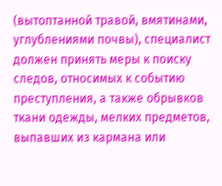(вытоптанной травой, вмятинами, углублениями почвы), специалист должен принять меры к поиску следов, относимых к событию преступления, а также обрывков ткани одежды, мелких предметов, выпавших из кармана или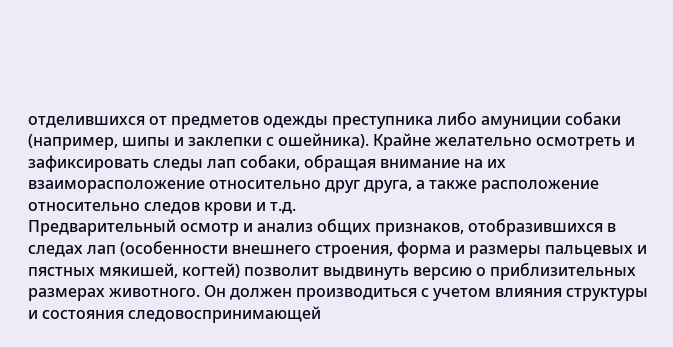отделившихся от предметов одежды преступника либо амуниции собаки (например, шипы и заклепки с ошейника). Крайне желательно осмотреть и зафиксировать следы лап собаки, обращая внимание на их взаиморасположение относительно друг друга, а также расположение относительно следов крови и т.д.
Предварительный осмотр и анализ общих признаков, отобразившихся в следах лап (особенности внешнего строения, форма и размеры пальцевых и пястных мякишей, когтей) позволит выдвинуть версию о приблизительных размерах животного. Он должен производиться с учетом влияния структуры и состояния следовоспринимающей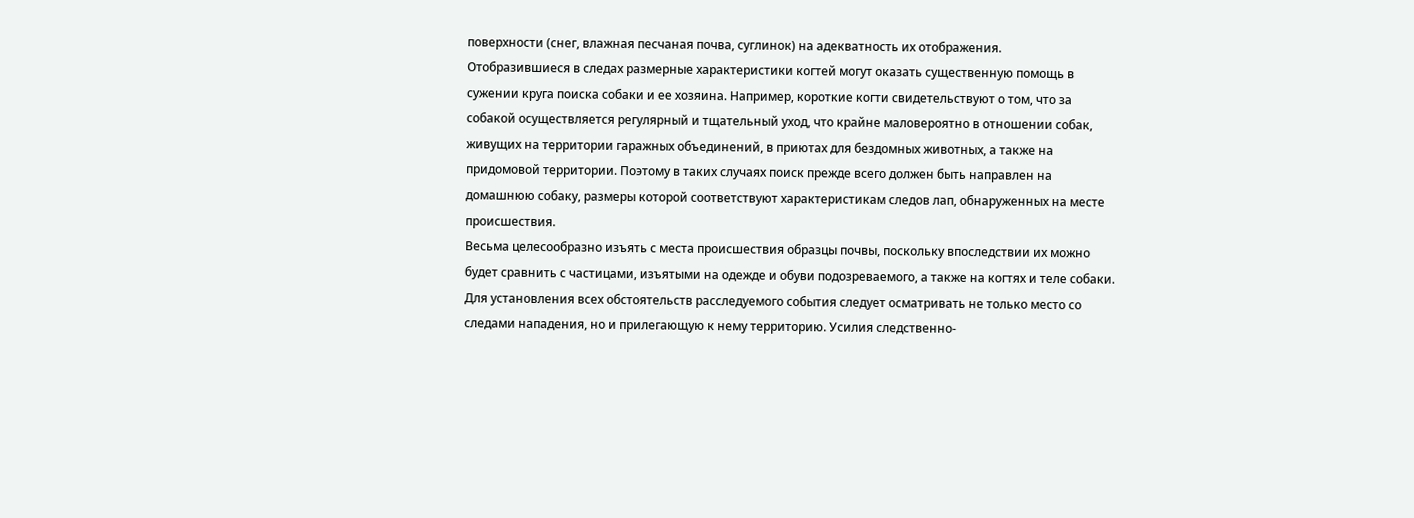поверхности (снег, влажная песчаная почва, суглинок) на адекватность их отображения.
Отобразившиеся в следах размерные характеристики когтей могут оказать существенную помощь в сужении круга поиска собаки и ее хозяина. Например, короткие когти свидетельствуют о том, что за собакой осуществляется регулярный и тщательный уход, что крайне маловероятно в отношении собак, живущих на территории гаражных объединений, в приютах для бездомных животных, а также на придомовой территории. Поэтому в таких случаях поиск прежде всего должен быть направлен на домашнюю собаку, размеры которой соответствуют характеристикам следов лап, обнаруженных на месте происшествия.
Весьма целесообразно изъять с места происшествия образцы почвы, поскольку впоследствии их можно будет сравнить с частицами, изъятыми на одежде и обуви подозреваемого, а также на когтях и теле собаки.
Для установления всех обстоятельств расследуемого события следует осматривать не только место со следами нападения, но и прилегающую к нему территорию. Усилия следственно-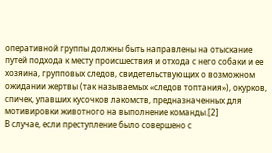оперативной группы должны быть направлены на отыскание путей подхода к месту происшествия и отхода с него собаки и ее хозяина, групповых следов, свидетельствующих о возможном ожидании жертвы (так называемых «следов топтания»), окурков, спичек, упавших кусочков лакомств, предназначенных для мотивировки животного на выполнение команды.[2]
В случае, если преступление было совершено с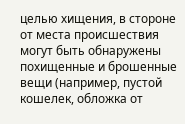целью хищения, в стороне от места происшествия могут быть обнаружены похищенные и брошенные вещи (например, пустой кошелек, обложка от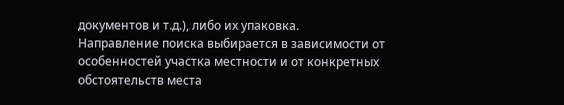документов и т.д.), либо их упаковка.
Направление поиска выбирается в зависимости от особенностей участка местности и от конкретных обстоятельств места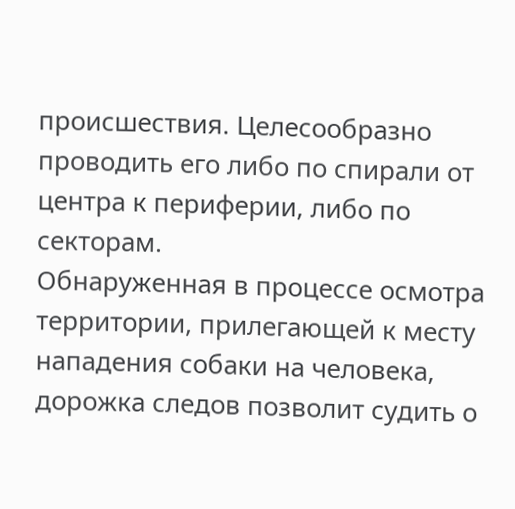происшествия. Целесообразно проводить его либо по спирали от центра к периферии, либо по секторам.
Обнаруженная в процессе осмотра территории, прилегающей к месту нападения собаки на человека, дорожка следов позволит судить о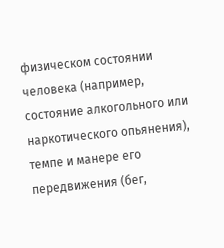физическом состоянии человека (например, состояние алкогольного или наркотического опьянения), темпе и манере его передвижения (бег,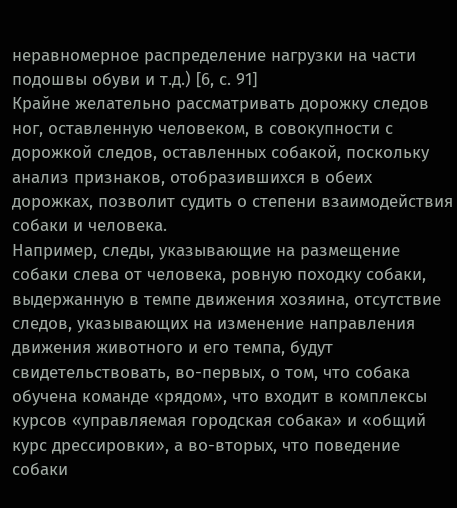неравномерное распределение нагрузки на части подошвы обуви и т.д.) [6, с. 91]
Крайне желательно рассматривать дорожку следов ног, оставленную человеком, в совокупности с дорожкой следов, оставленных собакой, поскольку анализ признаков, отобразившихся в обеих дорожках, позволит судить о степени взаимодействия собаки и человека.
Например, следы, указывающие на размещение собаки слева от человека, ровную походку собаки, выдержанную в темпе движения хозяина, отсутствие следов, указывающих на изменение направления движения животного и его темпа, будут свидетельствовать, во-первых, о том, что собака обучена команде «рядом», что входит в комплексы курсов «управляемая городская собака» и «общий курс дрессировки», а во-вторых, что поведение собаки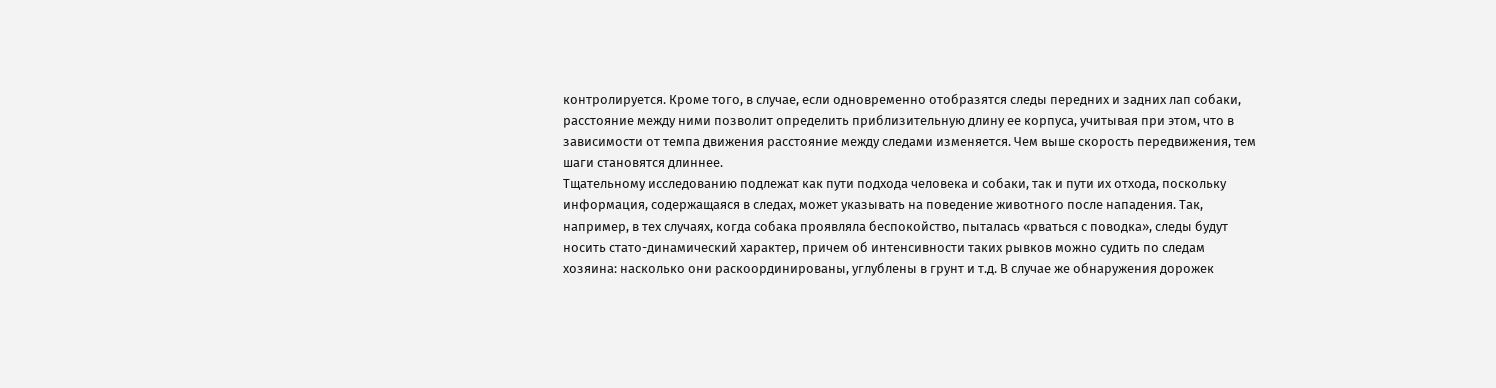контролируется. Кроме того, в случае, если одновременно отобразятся следы передних и задних лап собаки, расстояние между ними позволит определить приблизительную длину ее корпуса, учитывая при этом, что в зависимости от темпа движения расстояние между следами изменяется. Чем выше скорость передвижения, тем шаги становятся длиннее.
Тщательному исследованию подлежат как пути подхода человека и собаки, так и пути их отхода, поскольку информация, содержащаяся в следах, может указывать на поведение животного после нападения. Так, например, в тех случаях, когда собака проявляла беспокойство, пыталась «рваться с поводка», следы будут носить стато-динамический характер, причем об интенсивности таких рывков можно судить по следам хозяина: насколько они раскоординированы, углублены в грунт и т.д. В случае же обнаружения дорожек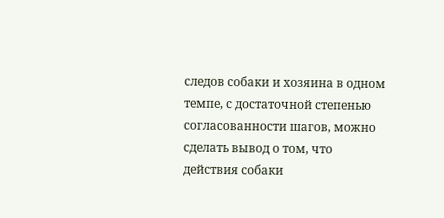следов собаки и хозяина в одном темпе, с достаточной степенью согласованности шагов, можно сделать вывод о том, что действия собаки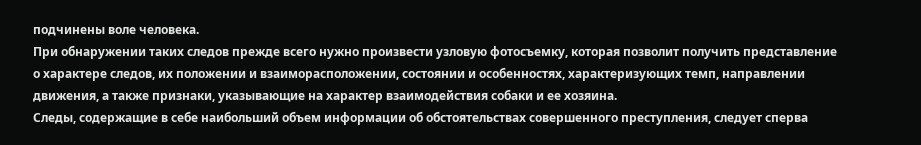подчинены воле человека.
При обнаружении таких следов прежде всего нужно произвести узловую фотосъемку, которая позволит получить представление о характере следов, их положении и взаиморасположении, состоянии и особенностях, характеризующих темп, направлении движения, а также признаки, указывающие на характер взаимодействия собаки и ее хозяина.
Следы, содержащие в себе наибольший объем информации об обстоятельствах совершенного преступления, следует сперва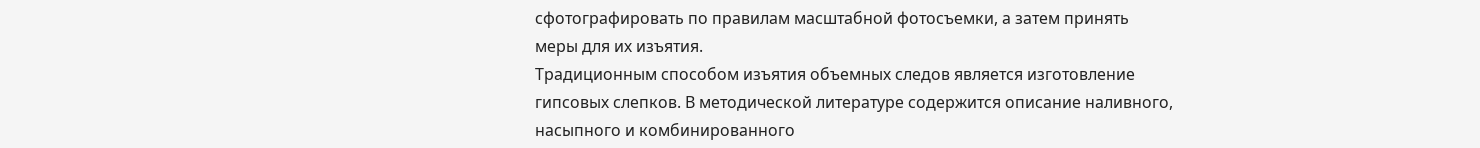сфотографировать по правилам масштабной фотосъемки, а затем принять меры для их изъятия.
Традиционным способом изъятия объемных следов является изготовление гипсовых слепков. В методической литературе содержится описание наливного, насыпного и комбинированного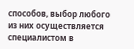способов, выбор любого из них осуществляется специалистом в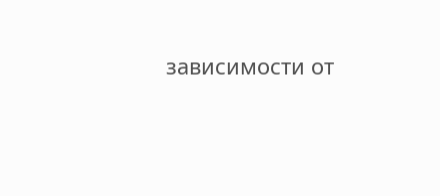зависимости от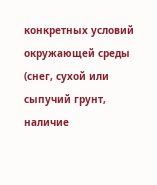конкретных условий окружающей среды (снег, сухой или сыпучий грунт, наличие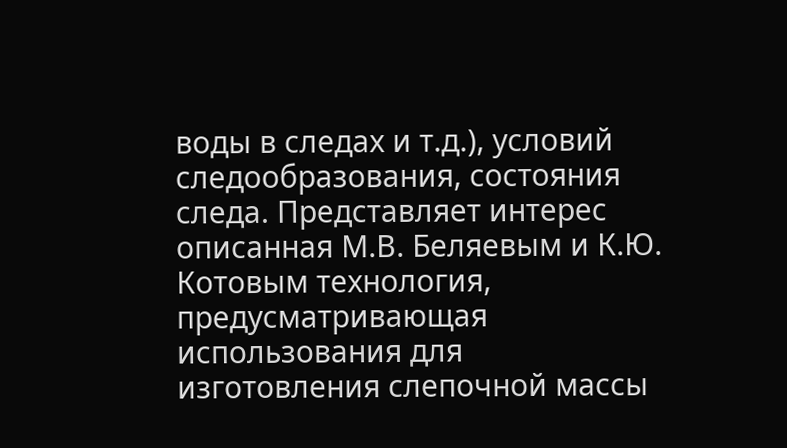воды в следах и т.д.), условий следообразования, состояния следа. Представляет интерес описанная М.В. Беляевым и К.Ю. Котовым технология, предусматривающая использования для изготовления слепочной массы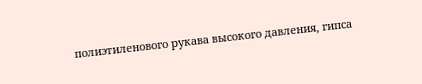полиэтиленового рукава высокого давления, гипса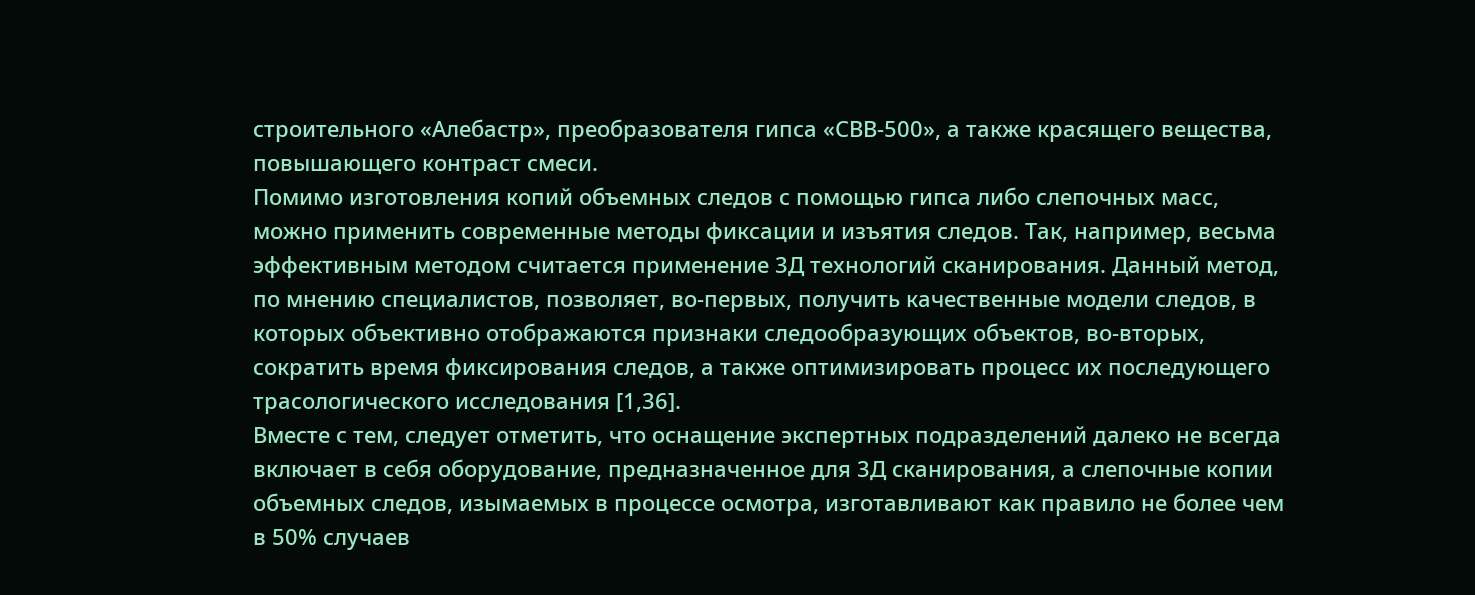строительного «Алебастр», преобразователя гипса «СВВ-500», а также красящего вещества, повышающего контраст смеси.
Помимо изготовления копий объемных следов с помощью гипса либо слепочных масс, можно применить современные методы фиксации и изъятия следов. Так, например, весьма эффективным методом считается применение 3Д технологий сканирования. Данный метод, по мнению специалистов, позволяет, во-первых, получить качественные модели следов, в которых объективно отображаются признаки следообразующих объектов, во-вторых, сократить время фиксирования следов, а также оптимизировать процесс их последующего трасологического исследования [1,36].
Вместе с тем, следует отметить, что оснащение экспертных подразделений далеко не всегда включает в себя оборудование, предназначенное для 3Д сканирования, а слепочные копии объемных следов, изымаемых в процессе осмотра, изготавливают как правило не более чем в 50% случаев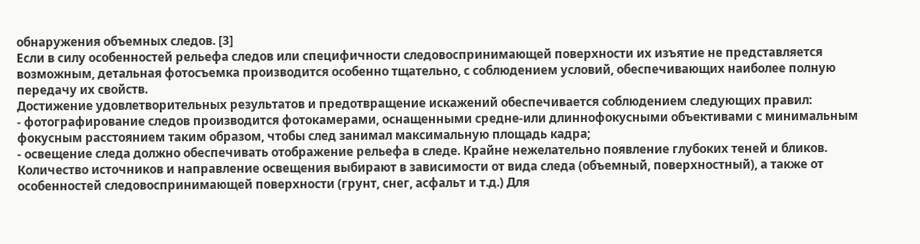обнаружения объемных следов. [3]
Если в силу особенностей рельефа следов или специфичности следовоспринимающей поверхности их изъятие не представляется возможным, детальная фотосъемка производится особенно тщательно, с соблюдением условий, обеспечивающих наиболее полную передачу их свойств.
Достижение удовлетворительных результатов и предотвращение искажений обеспечивается соблюдением следующих правил:
- фотографирование следов производится фотокамерами, оснащенными средне-или длиннофокусными объективами с минимальным фокусным расстоянием таким образом, чтобы след занимал максимальную площадь кадра;
- освещение следа должно обеспечивать отображение рельефа в следе. Крайне нежелательно появление глубоких теней и бликов. Количество источников и направление освещения выбирают в зависимости от вида следа (объемный, поверхностный), а также от особенностей следовоспринимающей поверхности (грунт, снег, асфальт и т.д.) Для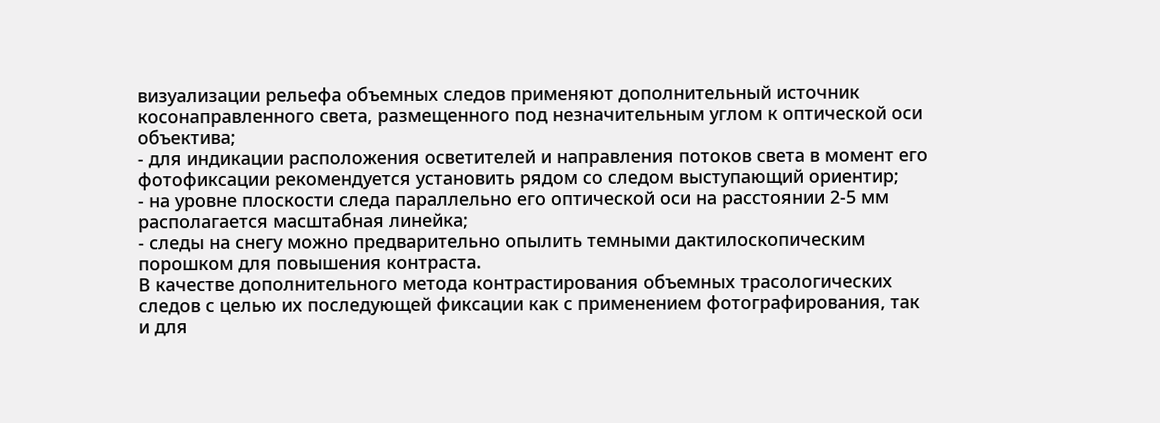визуализации рельефа объемных следов применяют дополнительный источник косонаправленного света, размещенного под незначительным углом к оптической оси объектива;
- для индикации расположения осветителей и направления потоков света в момент его фотофиксации рекомендуется установить рядом со следом выступающий ориентир;
- на уровне плоскости следа параллельно его оптической оси на расстоянии 2-5 мм располагается масштабная линейка;
- следы на снегу можно предварительно опылить темными дактилоскопическим порошком для повышения контраста.
В качестве дополнительного метода контрастирования объемных трасологических следов с целью их последующей фиксации как с применением фотографирования, так и для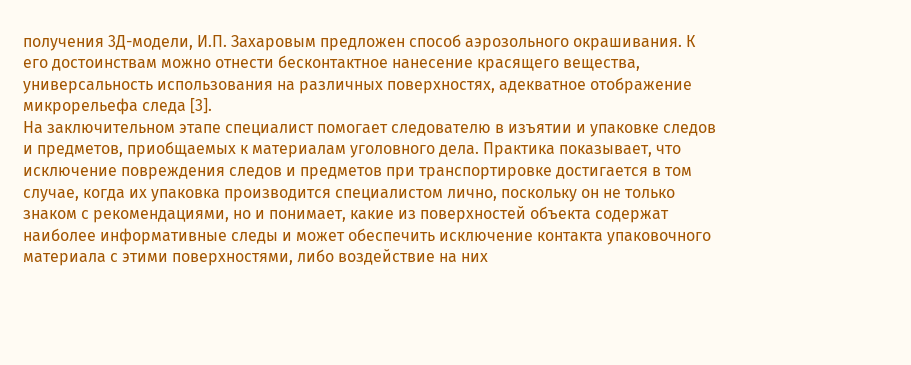получения 3Д-модели, И.П. Захаровым предложен способ аэрозольного окрашивания. К его достоинствам можно отнести бесконтактное нанесение красящего вещества, универсальность использования на различных поверхностях, адекватное отображение микрорельефа следа [3].
На заключительном этапе специалист помогает следователю в изъятии и упаковке следов и предметов, приобщаемых к материалам уголовного дела. Практика показывает, что исключение повреждения следов и предметов при транспортировке достигается в том случае, когда их упаковка производится специалистом лично, поскольку он не только знаком с рекомендациями, но и понимает, какие из поверхностей объекта содержат наиболее информативные следы и может обеспечить исключение контакта упаковочного материала с этими поверхностями, либо воздействие на них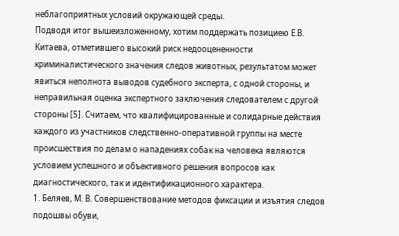неблагоприятных условий окружающей среды.
Подводя итог вышеизложенному, хотим поддержать позициею Е.В. Китаева, отметившего высокий риск недооцененности криминалистического значения следов животных, результатом может явиться неполнота выводов судебного эксперта, с одной стороны, и неправильная оценка экспертного заключения следователем с другой стороны [5]. Считаем, что квалифицированные и солидарные действия каждого из участников следственно-оперативной группы на месте происшествия по делам о нападениях собак на человека являются условием успешного и объективного решения вопросов как диагностического, так и идентификационного характера.
1. Беляев, М. В. Совершенствование методов фиксации и изъятия следов подошвы обуви,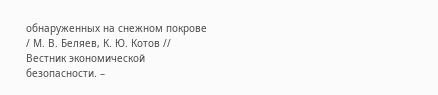обнаруженных на cнежном покрове / М. В. Беляев, К. Ю. Котов // Вестник экономической безопасности. –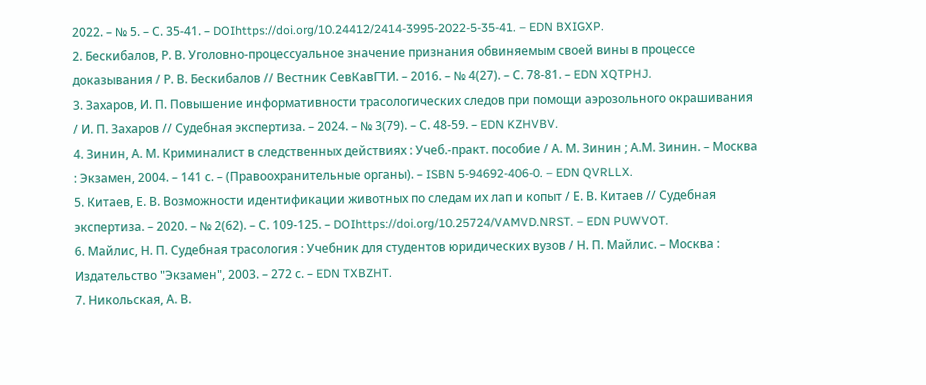2022. – № 5. – С. 35-41. – DOIhttps://doi.org/10.24412/2414-3995-2022-5-35-41. – EDN BXIGXP.
2. Бескибалов, Р. В. Уголовно-процессуальное значение признания обвиняемым своей вины в процессе доказывания / Р. В. Бескибалов // Вестник СевКавГТИ. – 2016. – № 4(27). – С. 78-81. – EDN XQTPHJ.
3. Захаров, И. П. Повышение информативности трасологических следов при помощи аэрозольного окрашивания / И. П. Захаров // Судебная экспертиза. – 2024. – № 3(79). – С. 48-59. – EDN KZHVBV.
4. Зинин, А. М. Криминалист в следственных действиях : Учеб.-практ. пособие / А. М. Зинин ; А.М. Зинин. – Москва : Экзамен, 2004. – 141 с. – (Правоохранительные органы). – ISBN 5-94692-406-0. – EDN QVRLLX.
5. Китаев, Е. В. Возможности идентификации животных по следам их лап и копыт / Е. В. Китаев // Судебная экспертиза. – 2020. – № 2(62). – С. 109-125. – DOIhttps://doi.org/10.25724/VAMVD.NRST. – EDN PUWVOT.
6. Майлис, Н. П. Судебная трасология : Учебник для студентов юридических вузов / Н. П. Майлис. – Москва : Издательство "Экзамен", 2003. – 272 с. – EDN TXBZHT.
7. Никольская, А. В.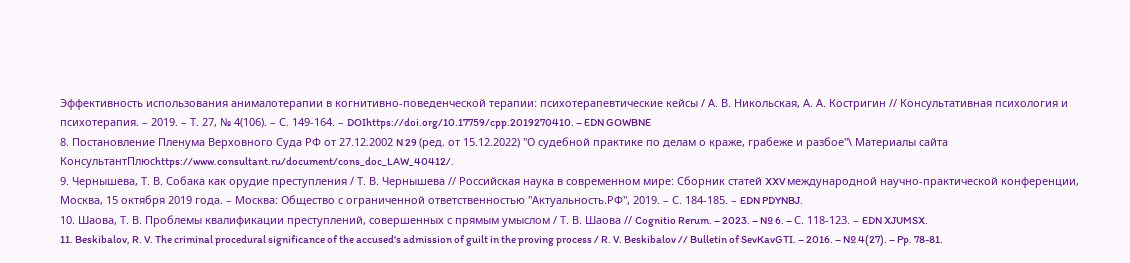Эффективность использования анималотерапии в когнитивно-поведенческой терапии: психотерапевтические кейсы / А. В. Никольская, А. А. Костригин // Консультативная психология и психотерапия. – 2019. – Т. 27, № 4(106). – С. 149-164. – DOIhttps://doi.org/10.17759/cpp.2019270410. – EDN GOWBNE
8. Постановление Пленума Верховного Суда РФ от 27.12.2002 N 29 (ред. от 15.12.2022) "О судебной практике по делам о краже, грабеже и разбое"\ Материалы сайта КонсультантПлюсhttps://www.consultant.ru/document/cons_doc_LAW_40412/.
9. Чернышева, Т. В. Собака как орудие преступления / Т. В. Чернышева // Российская наука в современном мире: Сборник статей XXV международной научно-практической конференции, Москва, 15 октября 2019 года. – Москва: Общество с ограниченной ответственностью "Актуальность.РФ", 2019. – С. 184-185. – EDN PDYNBJ.
10. Шаова, Т. В. Проблемы квалификации преступлений, совершенных с прямым умыслом / Т. В. Шаова // Cognitio Rerum. – 2023. – № 6. – С. 118-123. – EDN XJUMSX.
11. Beskibalov, R. V. The criminal procedural significance of the accused's admission of guilt in the proving process / R. V. Beskibalov // Bulletin of SevKavGTI. – 2016. – № 4(27). – Pp. 78-81.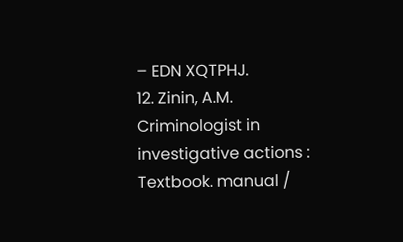– EDN XQTPHJ.
12. Zinin, A.M. Criminologist in investigative actions : Textbook. manual /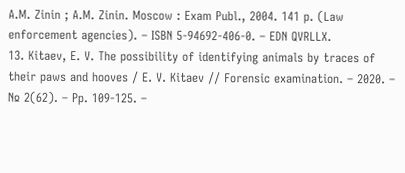A.M. Zinin ; A.M. Zinin. Moscow : Exam Publ., 2004. 141 p. (Law enforcement agencies). – ISBN 5-94692-406-0. – EDN QVRLLX.
13. Kitaev, E. V. The possibility of identifying animals by traces of their paws and hooves / E. V. Kitaev // Forensic examination. – 2020. – № 2(62). – Pp. 109-125. –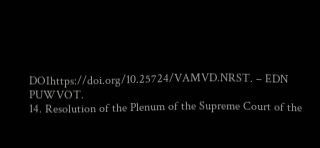DOIhttps://doi.org/10.25724/VAMVD.NRST. – EDN PUWVOT.
14. Resolution of the Plenum of the Supreme Court of the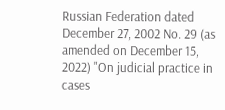Russian Federation dated December 27, 2002 No. 29 (as amended on December 15, 2022) "On judicial practice in cases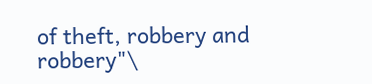of theft, robbery and robbery"\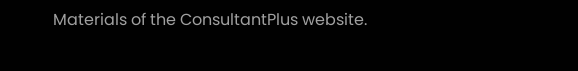Materials of the ConsultantPlus website.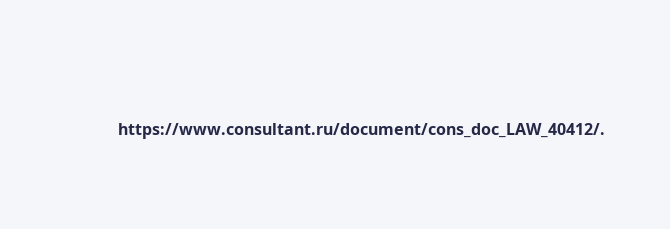https://www.consultant.ru/document/cons_doc_LAW_40412/.